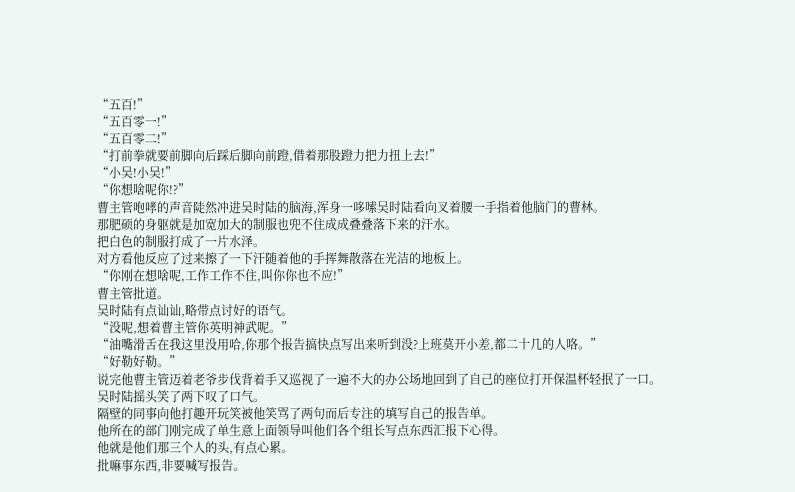“五百!”
“五百零一!”
“五百零二!”
“打前拳就要前脚向后踩后脚向前蹬,借着那股蹬力把力扭上去!”
“小吴!小吴!”
“你想啥呢你!?”
曹主管咆哮的声音陡然冲进吴时陆的脑海,浑身一哆嗦吴时陆看向叉着腰一手指着他脑门的曹林。
那肥硕的身躯就是加宽加大的制服也兜不住成成叠叠落下来的汗水。
把白色的制服打成了一片水泽。
对方看他反应了过来擦了一下汗随着他的手挥舞散落在光洁的地板上。
“你刚在想啥呢,工作工作不住,叫你你也不应!”
曹主管批道。
吴时陆有点讪讪,略带点讨好的语气。
“没呢,想着曹主管你英明神武呢。”
“油嘴滑舌在我这里没用哈,你那个报告搞快点写出来听到没?上班莫开小差,都二十几的人咯。”
“好勒好勒。”
说完他曹主管迈着老爷步伐背着手又巡视了一遍不大的办公场地回到了自己的座位打开保温杯轻抿了一口。
吴时陆摇头笑了两下叹了口气。
隔壁的同事向他打趣开玩笑被他笑骂了两句而后专注的填写自己的报告单。
他所在的部门刚完成了单生意上面领导叫他们各个组长写点东西汇报下心得。
他就是他们那三个人的头,有点心累。
批嘛事东西,非要喊写报告。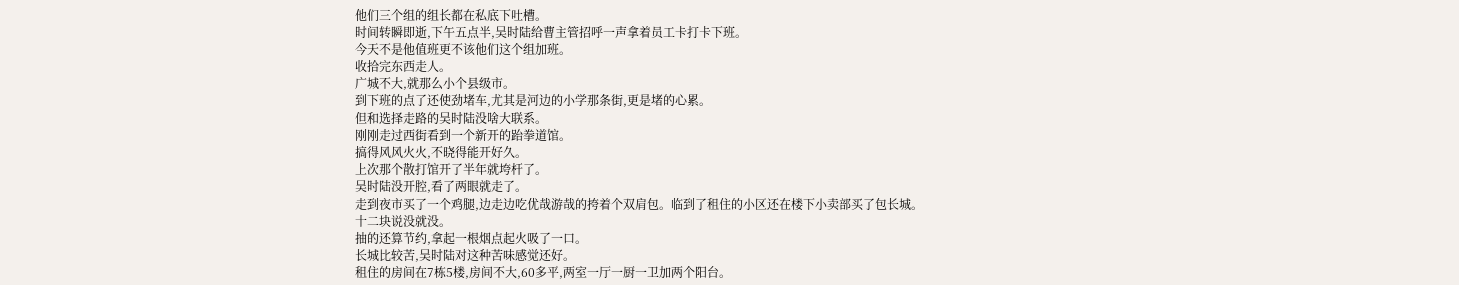他们三个组的组长都在私底下吐槽。
时间转瞬即逝,下午五点半,吴时陆给曹主管招呼一声拿着员工卡打卡下班。
今天不是他值班更不该他们这个组加班。
收拾完东西走人。
广城不大,就那么小个县级市。
到下班的点了还使劲堵车,尤其是河边的小学那条街,更是堵的心累。
但和选择走路的吴时陆没啥大联系。
刚刚走过西街看到一个新开的跆拳道馆。
搞得风风火火,不晓得能开好久。
上次那个散打馆开了半年就垮杆了。
吴时陆没开腔,看了两眼就走了。
走到夜市买了一个鸡腿,边走边吃优哉游哉的挎着个双肩包。临到了租住的小区还在楼下小卖部买了包长城。
十二块说没就没。
抽的还算节约,拿起一根烟点起火吸了一口。
长城比较苦,吴时陆对这种苦味感觉还好。
租住的房间在7栋5楼,房间不大,60多平,两室一厅一厨一卫加两个阳台。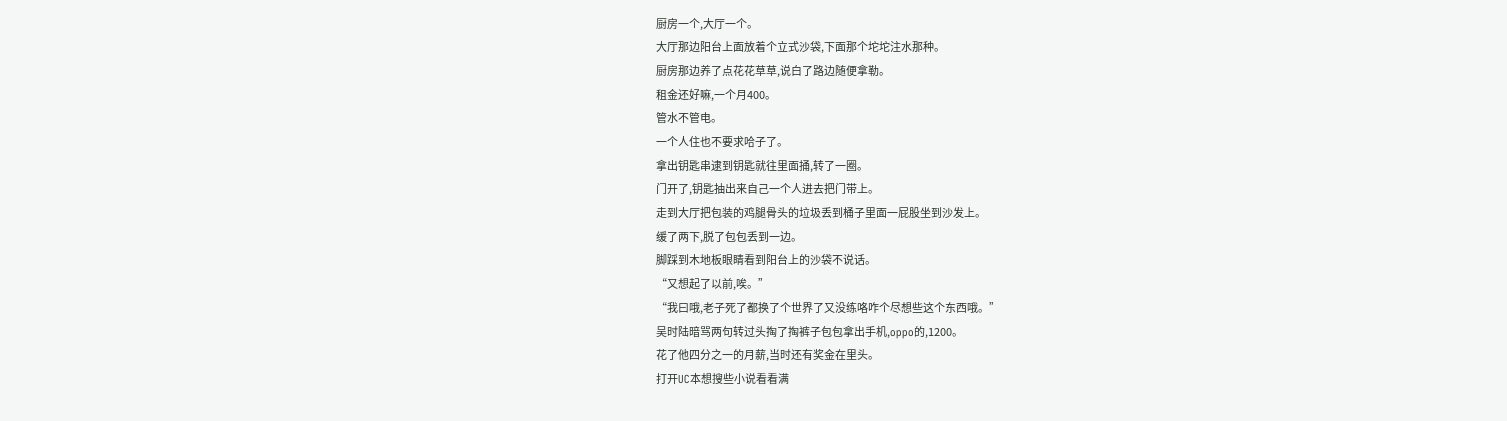厨房一个,大厅一个。
大厅那边阳台上面放着个立式沙袋,下面那个坨坨注水那种。
厨房那边养了点花花草草,说白了路边随便拿勒。
租金还好嘛,一个月400。
管水不管电。
一个人住也不要求哈子了。
拿出钥匙串逮到钥匙就往里面捅,转了一圈。
门开了,钥匙抽出来自己一个人进去把门带上。
走到大厅把包装的鸡腿骨头的垃圾丢到桶子里面一屁股坐到沙发上。
缓了两下,脱了包包丢到一边。
脚踩到木地板眼睛看到阳台上的沙袋不说话。
“又想起了以前,唉。”
“我曰哦,老子死了都换了个世界了又没练咯咋个尽想些这个东西哦。”
吴时陆暗骂两句转过头掏了掏裤子包包拿出手机,oppo的,1200。
花了他四分之一的月薪,当时还有奖金在里头。
打开UC本想搜些小说看看满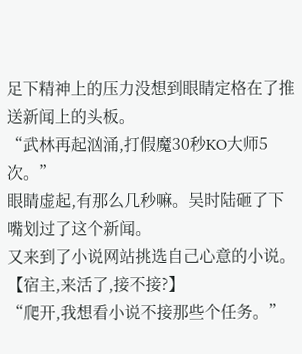足下精神上的压力没想到眼睛定格在了推送新闻上的头板。
“武林再起汹涌,打假魔30秒KO大师5次。”
眼睛虚起,有那么几秒嘛。吴时陆砸了下嘴划过了这个新闻。
又来到了小说网站挑选自己心意的小说。
【宿主,来活了,接不接?】
“爬开,我想看小说不接那些个任务。”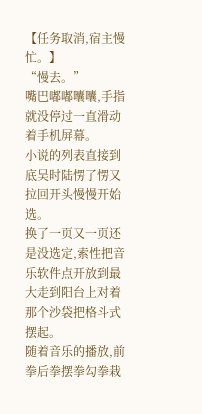【任务取消,宿主慢忙。】
“慢去。”
嘴巴嘟嘟囔囔,手指就没停过一直滑动着手机屏幕。
小说的列表直接到底吴时陆愣了愣又拉回开头慢慢开始选。
换了一页又一页还是没选定,索性把音乐软件点开放到最大走到阳台上对着那个沙袋把格斗式摆起。
随着音乐的播放,前拳后拳摆拳勾拳栽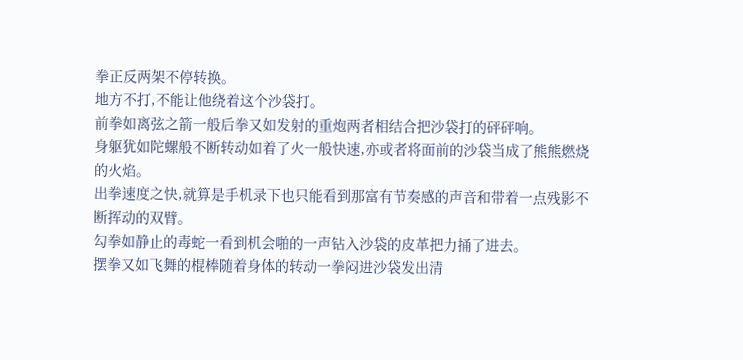拳正反两架不停转换。
地方不打,不能让他绕着这个沙袋打。
前拳如离弦之箭一般后拳又如发射的重炮两者相结合把沙袋打的砰砰响。
身躯犹如陀螺般不断转动如着了火一般快速,亦或者将面前的沙袋当成了熊熊燃烧的火焰。
出拳速度之快,就算是手机录下也只能看到那富有节奏感的声音和带着一点残影不断挥动的双臂。
勾拳如静止的毒蛇一看到机会啪的一声钻入沙袋的皮革把力捅了进去。
摆拳又如飞舞的棍棒随着身体的转动一拳闷进沙袋发出清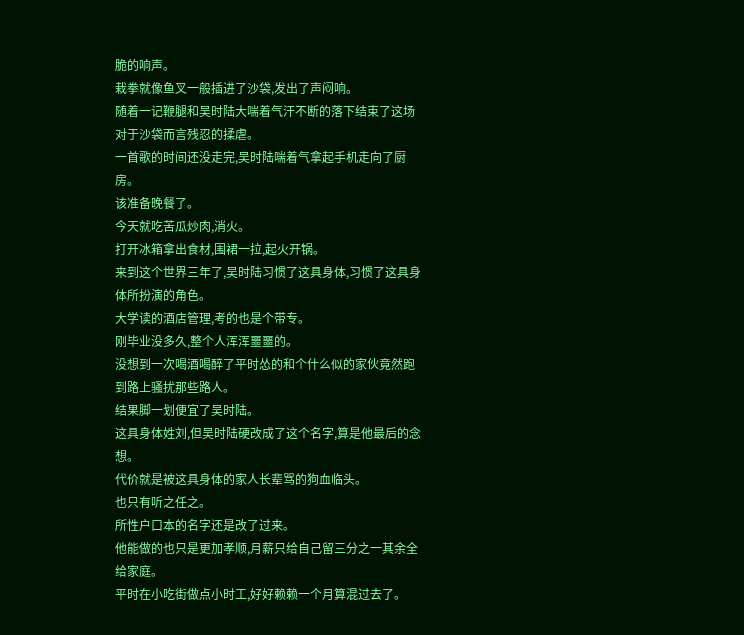脆的响声。
栽拳就像鱼叉一般插进了沙袋,发出了声闷响。
随着一记鞭腿和吴时陆大喘着气汗不断的落下结束了这场对于沙袋而言残忍的揉虐。
一首歌的时间还没走完,吴时陆喘着气拿起手机走向了厨房。
该准备晚餐了。
今天就吃苦瓜炒肉,消火。
打开冰箱拿出食材,围裙一拉,起火开锅。
来到这个世界三年了,吴时陆习惯了这具身体,习惯了这具身体所扮演的角色。
大学读的酒店管理,考的也是个带专。
刚毕业没多久,整个人浑浑噩噩的。
没想到一次喝酒喝醉了平时怂的和个什么似的家伙竟然跑到路上骚扰那些路人。
结果脚一划便宜了吴时陆。
这具身体姓刘,但吴时陆硬改成了这个名字,算是他最后的念想。
代价就是被这具身体的家人长辈骂的狗血临头。
也只有听之任之。
所性户口本的名字还是改了过来。
他能做的也只是更加孝顺,月薪只给自己留三分之一其余全给家庭。
平时在小吃街做点小时工,好好赖赖一个月算混过去了。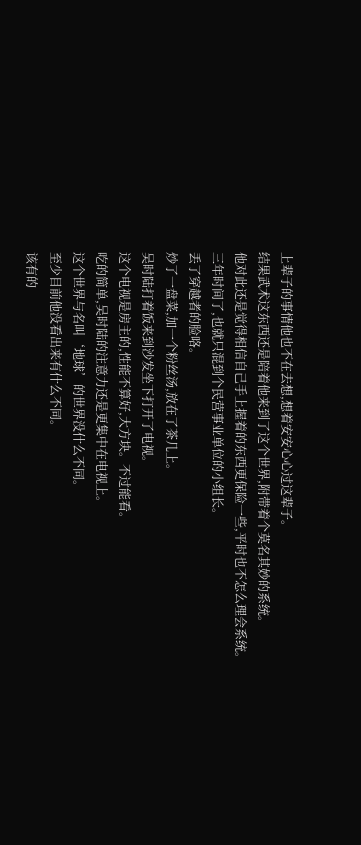上辈子的事情他也不在去想,想着安安心心过这辈子。
结果武术这东西还是陪着他来到了这个世界,附带着个莫名其妙的系统。
他对此还是觉得相信自己手上握着的东西更保险一些,平时也不怎么理会系统。
三年时间了,也就只混到个民营事业单位的小组长。
丢了穿越者的脸咯。
炒了一盘菜,加一个粉丝汤,放在了茶几上。
吴时陆打着饭来到沙发坐下打开了电视。
这个电视是房主的,性能不算好,大方块。不过能看。
吃的简单,吴时陆的注意力还是更集中在电视上。
这个世界与名叫‘地球’的世界没什么不同。
至少目前他没看出来有什么不同。
该有的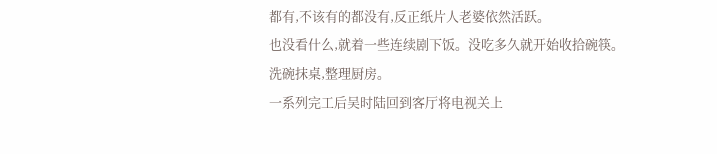都有,不该有的都没有,反正纸片人老婆依然活跃。
也没看什么,就着一些连续剧下饭。没吃多久就开始收拾碗筷。
洗碗抹桌,整理厨房。
一系列完工后吴时陆回到客厅将电视关上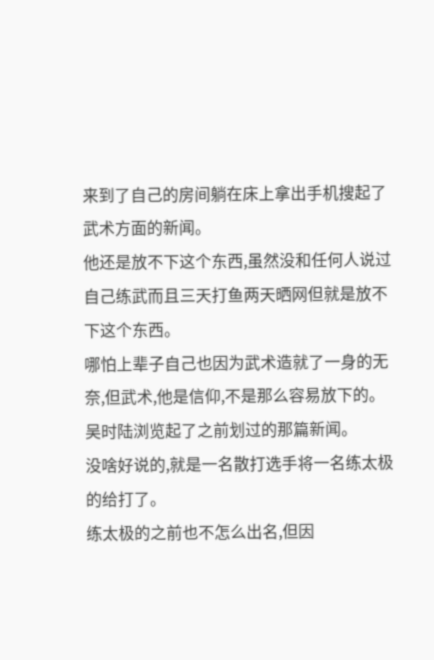来到了自己的房间躺在床上拿出手机搜起了武术方面的新闻。
他还是放不下这个东西,虽然没和任何人说过自己练武而且三天打鱼两天晒网但就是放不下这个东西。
哪怕上辈子自己也因为武术造就了一身的无奈,但武术,他是信仰,不是那么容易放下的。
吴时陆浏览起了之前划过的那篇新闻。
没啥好说的,就是一名散打选手将一名练太极的给打了。
练太极的之前也不怎么出名,但因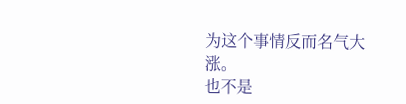为这个事情反而名气大涨。
也不是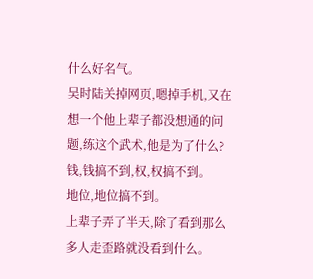什么好名气。
吴时陆关掉网页,嗯掉手机,又在想一个他上辈子都没想通的问题,练这个武术,他是为了什么?
钱,钱搞不到,权,权搞不到。
地位,地位搞不到。
上辈子弄了半天,除了看到那么多人走歪路就没看到什么。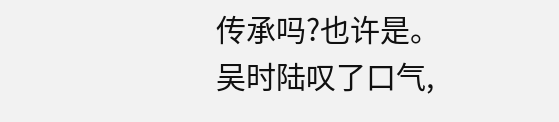传承吗?也许是。
吴时陆叹了口气,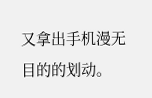又拿出手机漫无目的的划动。